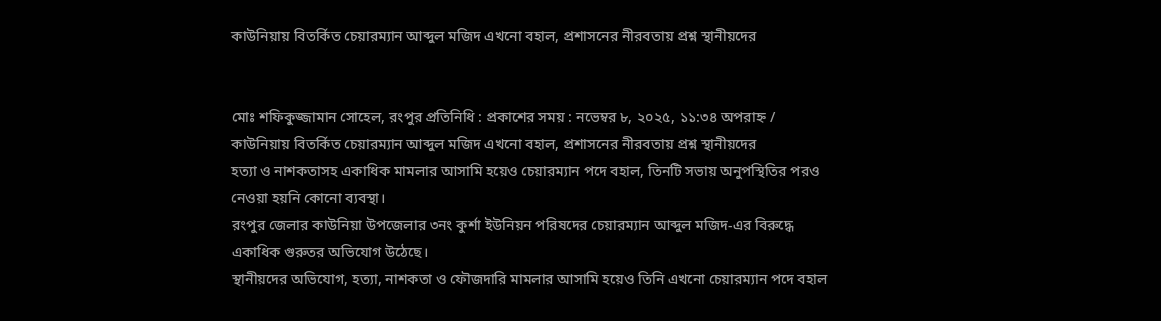কাউনিয়ায় বিতর্কিত চেয়ারম্যান আব্দুল মজিদ এখনো বহাল, প্রশাসনের নীরবতায় প্রশ্ন স্থানীয়দের


মোঃ শফিকুজ্জামান সোহেল, রংপুর প্রতিনিধি : প্রকাশের সময় : নভেম্বর ৮, ২০২৫, ১১:৩৪ অপরাহ্ন /
কাউনিয়ায় বিতর্কিত চেয়ারম্যান আব্দুল মজিদ এখনো বহাল, প্রশাসনের নীরবতায় প্রশ্ন স্থানীয়দের
হত্যা ও নাশকতাসহ একাধিক মামলার আসামি হয়েও চেয়ারম্যান পদে বহাল, তিনটি সভায় অনুপস্থিতির পরও নেওয়া হয়নি কোনো ব্যবস্থা।
রংপুর জেলার কাউনিয়া উপজেলার ৩নং কুর্শা ইউনিয়ন পরিষদের চেয়ারম্যান আব্দুল মজিদ-এর বিরুদ্ধে একাধিক গুরুতর অভিযোগ উঠেছে।
স্থানীয়দের অভিযোগ, হত্যা, নাশকতা ও ফৌজদারি মামলার আসামি হয়েও তিনি এখনো চেয়ারম্যান পদে বহাল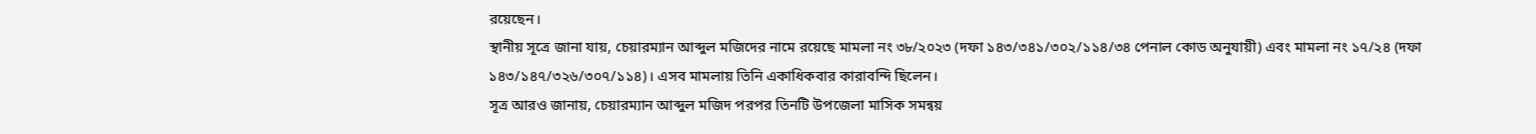রয়েছেন।
স্থানীয় সূত্রে জানা যায়, চেয়ারম্যান আব্দুল মজিদের নামে রয়েছে মামলা নং ৩৮/২০২৩ (দফা ১৪৩/৩৪১/৩০২/১১৪/৩৪ পেনাল কোড অনুযায়ী) এবং মামলা নং ১৭/২৪ (দফা ১৪৩/১৪৭/৩২৬/৩০৭/১১৪)। এসব মামলায় তিনি একাধিকবার কারাবন্দি ছিলেন।
সূত্র আরও জানায়, চেয়ারম্যান আব্দুল মজিদ পরপর তিনটি উপজেলা মাসিক সমন্বয়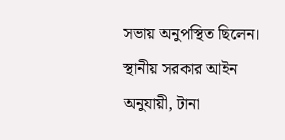সভায় অনুপস্থিত ছিলেন। স্থানীয় সরকার আইন অনুযায়ী, টানা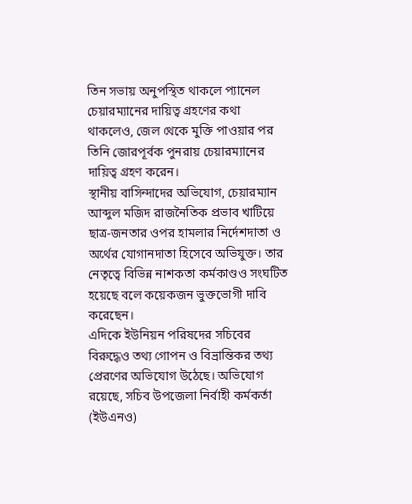তিন সভায় অনুপস্থিত থাকলে প্যানেল চেয়ারম্যানের দায়িত্ব গ্রহণের কথা থাকলেও, জেল থেকে মুক্তি পাওয়ার পর তিনি জোরপূর্বক পুনরায় চেয়ারম্যানের দায়িত্ব গ্রহণ করেন।
স্থানীয় বাসিন্দাদের অভিযোগ, চেয়ারম্যান আব্দুল মজিদ রাজনৈতিক প্রভাব খাটিয়ে ছাত্র-জনতার ওপর হামলার নির্দেশদাতা ও অর্থের যোগানদাতা হিসেবে অভিযুক্ত। তার নেতৃত্বে বিভিন্ন নাশকতা কর্মকাণ্ডও সংঘটিত হয়েছে বলে কয়েকজন ভুক্তভোগী দাবি করেছেন।
এদিকে ইউনিয়ন পরিষদের সচিবের বিরুদ্ধেও তথ্য গোপন ও বিভ্রান্তিকর তথ্য প্রেরণের অভিযোগ উঠেছে। অভিযোগ রয়েছে, সচিব উপজেলা নির্বাহী কর্মকর্তা (ইউএনও)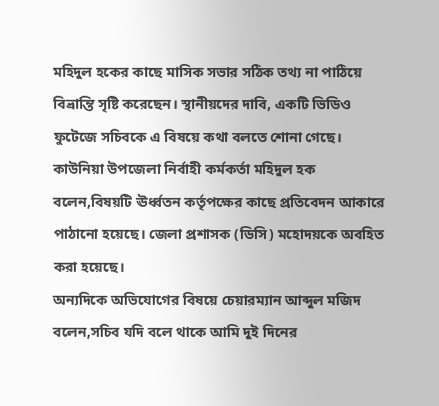মহিদুল হকের কাছে মাসিক সভার সঠিক তথ্য না পাঠিয়ে বিভ্রান্তি সৃষ্টি করেছেন। স্থানীয়দের দাবি, একটি ভিডিও ফুটেজে সচিবকে এ বিষয়ে কথা বলতে শোনা গেছে।
কাউনিয়া উপজেলা নির্বাহী কর্মকর্তা মহিদুল হক বলেন,বিষয়টি ঊর্ধ্বতন কর্তৃপক্ষের কাছে প্রতিবেদন আকারে পাঠানো হয়েছে। জেলা প্রশাসক (ডিসি) মহোদয়কে অবহিত করা হয়েছে।
অন্যদিকে অভিযোগের বিষয়ে চেয়ারম্যান আব্দুল মজিদ বলেন,সচিব যদি বলে থাকে আমি দুই দিনের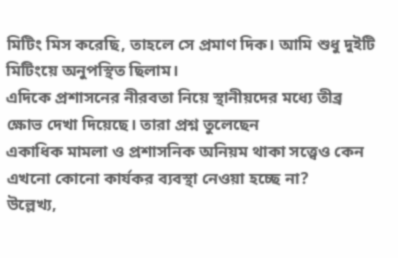মিটিং মিস করেছি, তাহলে সে প্রমাণ দিক। আমি শুধু দুইটি মিটিংয়ে অনুপস্থিত ছিলাম।
এদিকে প্রশাসনের নীরবতা নিয়ে স্থানীয়দের মধ্যে তীব্র ক্ষোভ দেখা দিয়েছে। তারা প্রশ্ন তুলেছেন
একাধিক মামলা ও প্রশাসনিক অনিয়ম থাকা সত্ত্বেও কেন এখনো কোনো কার্যকর ব্যবস্থা নেওয়া হচ্ছে না?
উল্লেখ্য,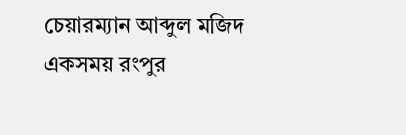চেয়ারম্যান আব্দুল মজিদ একসময় রংপুর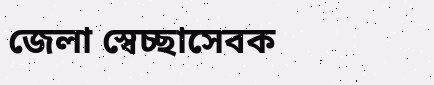জেলা স্বেচ্ছাসেবক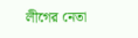লীগের নেতা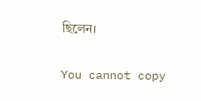ছিলেন।

You cannot copy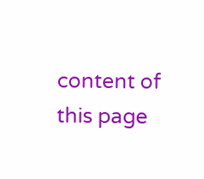content of this page